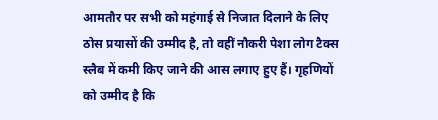आमतौर पर सभी को महंगाई से निजात दिलाने के लिए ठोस प्रयासों की उम्मीद है, तो वहीं नौकरी पेशा लोग टैक्स स्लैब में कमी किए जाने की आस लगाए हुए हैं। गृहणियों को उम्मीद है कि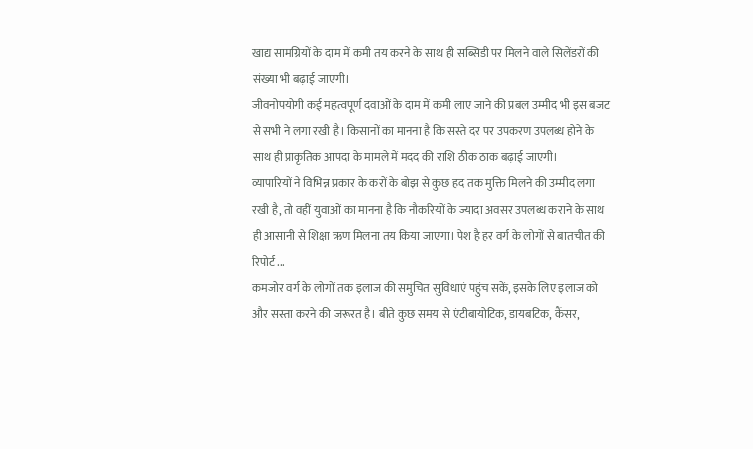खाद्य सामग्रियों के दाम में कमी तय करने के साथ ही सब्सिडी पर मिलने वाले सिलेंडरों की संख्या भी बढ़ाई जाएगी।
जीवनोपयोगी कई महत्वपूर्ण दवाओं के दाम में कमी लाए जाने की प्रबल उम्मीद भी इस बजट से सभी ने लगा रखी है। किसानों का मानना है कि सस्ते दर पर उपकरण उपलब्ध होने के साथ ही प्राकृतिक आपदा के मामले में मदद की राशि ठीक ठाक बढ़ाई जाएगी।
व्यापारियों ने विभिन्न प्रकार के करों के बोझ से कुछ हद तक मुक्ति मिलने की उम्मीद लगा रखी है, तो वहीं युवाओं का मानना है कि नौकरियों के ज्यादा अवसर उपलब्ध कराने के साथ ही आसानी से शिक्षा ऋण मिलना तय किया जाएगा। पेश है हर वर्ग के लोगों से बातचीत की रिपोर्ट ...
कमजोर वर्ग के लोगों तक इलाज की समुचित सुविधाएं पहुंच सकें, इसके लिए इलाज को और सस्ता करने की जरूरत है। बीते कुछ समय से एंटीबायोटिक, डायबटिक, कैंसर,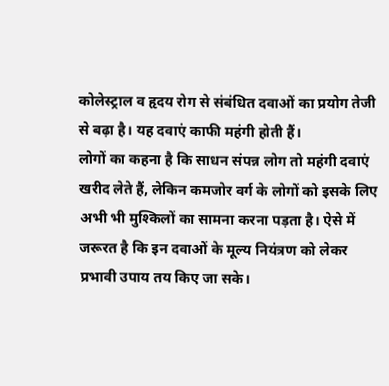कोलेस्ट्राल व हृदय रोग से संबंधित दवाओं का प्रयोग तेजी से बढ़ा है। यह दवाएं काफी महंगी होती हैं।
लोगों का कहना है कि साधन संपन्न लोग तो महंगी दवाएं खरीद लेते हैं, लेकिन कमजोर वर्ग के लोगों को इसके लिए अभी भी मुश्किलों का सामना करना पड़ता है। ऐसे में जरूरत है कि इन दवाओं के मूल्य नियंत्रण को लेकर प्रभावी उपाय तय किए जा सके।